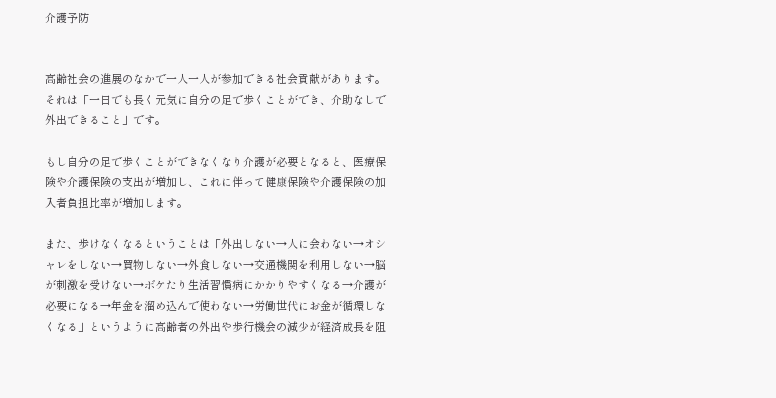介護予防


高齢社会の進展のなかで一人一人が参加できる社会貢献があります。
それは「一日でも長く元気に自分の足で歩くことができ、介助なしで外出できること」です。

もし自分の足で歩くことができなくなり介護が必要となると、医療保険や介護保険の支出が増加し、これに伴って健康保険や介護保険の加入者負担比率が増加します。

また、歩けなくなるということは「外出しない→人に会わない→オシャレをしない→買物しない→外食しない→交通機関を利用しない→脳が刺激を受けない→ボケたり生活習慣病にかかりやすくなる→介護が必要になる→年金を溜め込んで使わない→労働世代にお金が循環しなくなる」というように高齢者の外出や歩行機会の減少が経済成長を阻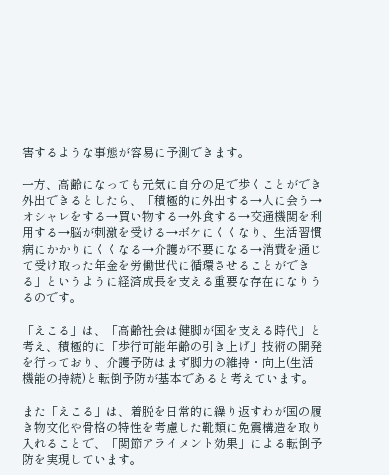害するような事態が容易に予測できます。

一方、高齢になっても元気に自分の足で歩くことができ外出できるとしたら、「積極的に外出する→人に会う→オシャレをする→買い物する→外食する→交通機関を利用する→脳が刺激を受ける→ボケにくくなり、生活習慣病にかかりにくくなる→介護が不要になる→消費を通じて受け取った年金を労働世代に循環させることができる」というように経済成長を支える重要な存在になりうるのです。

「えこる」は、「高齢社会は健脚が国を支える時代」と考え、積極的に「歩行可能年齢の引き上げ」技術の開発を行っており、介護予防はまず脚力の維持・向上(生活機能の持続)と転倒予防が基本であると考えています。

また「えこる」は、着脱を日常的に繰り返すわが国の履き物文化や骨格の特性を考慮した靴類に免震構造を取り入れることで、「関節アライメント効果」による転倒予防を実現しています。